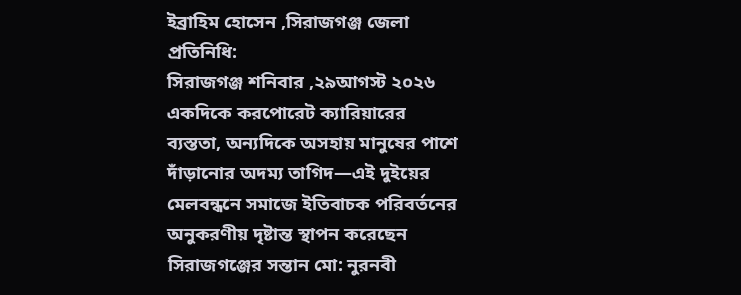ইব্রাহিম হোসেন ,সিরাজগঞ্জ জেলা প্রতিনিধি:
সিরাজগঞ্জ শনিবার ,২৯আগস্ট ২০২৬ একদিকে করপোরেট ক্যারিয়ারের ব্যস্ততা, অন্যদিকে অসহায় মানুষের পাশে দাঁড়ানোর অদম্য তাগিদ—এই দুইয়ের মেলবন্ধনে সমাজে ইতিবাচক পরিবর্তনের অনুকরণীয় দৃষ্টান্ত স্থাপন করেছেন সিরাজগঞ্জের সন্তান মো: নুরনবী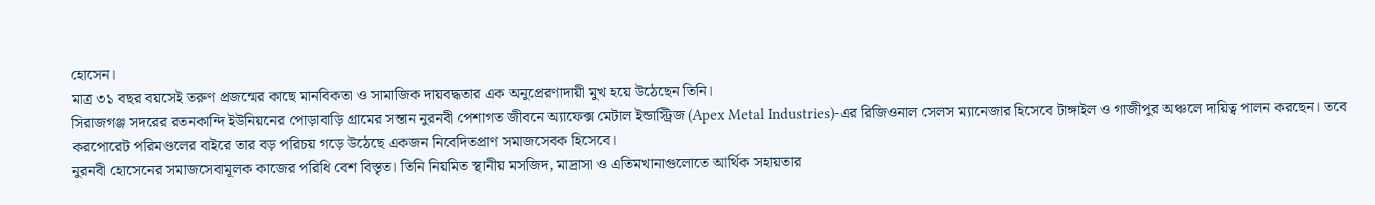হোসেন।
মাত্র ৩১ বছর বয়সেই তরুণ প্রজন্মের কাছে মানবিকতা ও সামাজিক দায়বদ্ধতার এক অনুপ্রেরণাদায়ী মুখ হয়ে উঠেছেন তিনি।
সিরাজগঞ্জ সদরের রতনকান্দি ইউনিয়নের পোড়াবাড়ি গ্রামের সন্তান নুরনবী পেশাগত জীবনে অ্যাফেক্স মেটাল ইন্ডাস্ট্রিজ (Apex Metal Industries)-এর রিজিওনাল সেলস ম্যানেজার হিসেবে টাঙ্গাইল ও গাজীপুর অঞ্চলে দায়িত্ব পালন করছেন। তবে করপোরেট পরিমণ্ডলের বাইরে তার বড় পরিচয় গড়ে উঠেছে একজন নিবেদিতপ্রাণ সমাজসেবক হিসেবে।
নুরনবী হোসেনের সমাজসেবামূলক কাজের পরিধি বেশ বিস্তৃত। তিনি নিয়মিত স্থানীয় মসজিদ, মাদ্রাসা ও এতিমখানাগুলোতে আর্থিক সহায়তার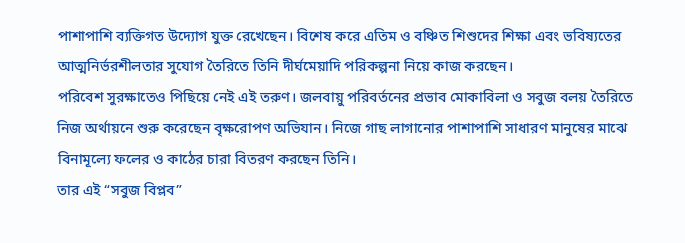পাশাপাশি ব্যক্তিগত উদ্যোগ যুক্ত রেখেছেন। বিশেষ করে এতিম ও বঞ্চিত শিশুদের শিক্ষা এবং ভবিষ্যতের আত্মনির্ভরশীলতার সুযোগ তৈরিতে তিনি দীর্ঘমেয়াদি পরিকল্পনা নিয়ে কাজ করছেন।
পরিবেশ সুরক্ষাতেও পিছিয়ে নেই এই তরুণ। জলবায়ু পরিবর্তনের প্রভাব মোকাবিলা ও সবুজ বলয় তৈরিতে নিজ অর্থায়নে শুরু করেছেন বৃক্ষরোপণ অভিযান। নিজে গাছ লাগানোর পাশাপাশি সাধারণ মানুষের মাঝে বিনামূল্যে ফলের ও কাঠের চারা বিতরণ করছেন তিনি।
তার এই “সবুজ বিপ্লব”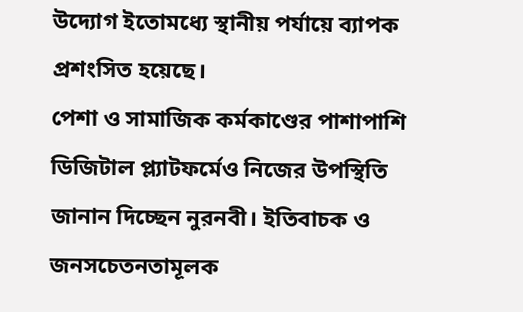উদ্যোগ ইতোমধ্যে স্থানীয় পর্যায়ে ব্যাপক প্রশংসিত হয়েছে।
পেশা ও সামাজিক কর্মকাণ্ডের পাশাপাশি ডিজিটাল প্ল্যাটফর্মেও নিজের উপস্থিতি জানান দিচ্ছেন নুরনবী। ইতিবাচক ও জনসচেতনতামূলক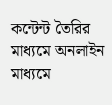কন্টেন্ট তৈরির মাধ্যমে অনলাইন মাধ্যমে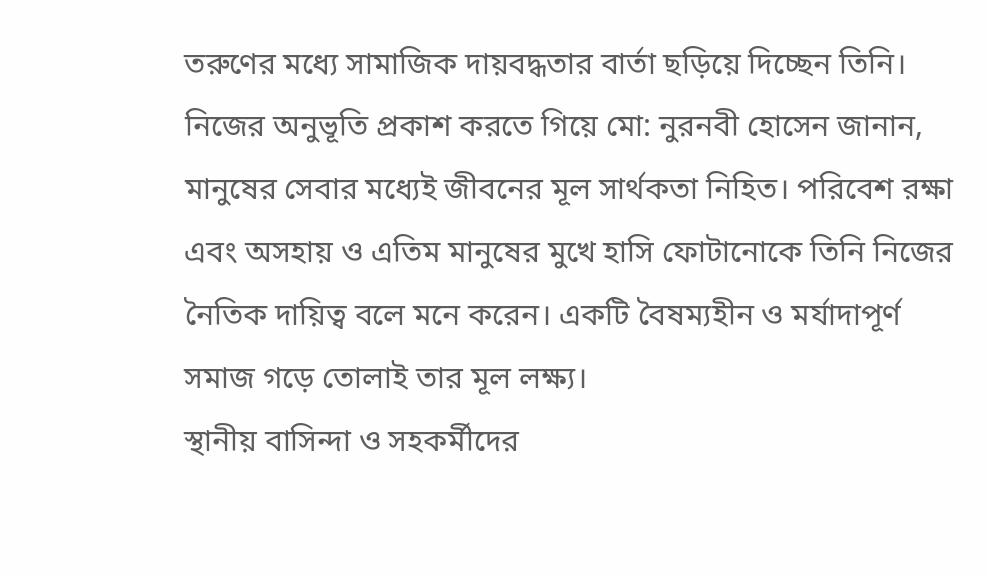তরুণের মধ্যে সামাজিক দায়বদ্ধতার বার্তা ছড়িয়ে দিচ্ছেন তিনি।
নিজের অনুভূতি প্রকাশ করতে গিয়ে মো: নুরনবী হোসেন জানান, মানুষের সেবার মধ্যেই জীবনের মূল সার্থকতা নিহিত। পরিবেশ রক্ষা এবং অসহায় ও এতিম মানুষের মুখে হাসি ফোটানোকে তিনি নিজের নৈতিক দায়িত্ব বলে মনে করেন। একটি বৈষম্যহীন ও মর্যাদাপূর্ণ সমাজ গড়ে তোলাই তার মূল লক্ষ্য।
স্থানীয় বাসিন্দা ও সহকর্মীদের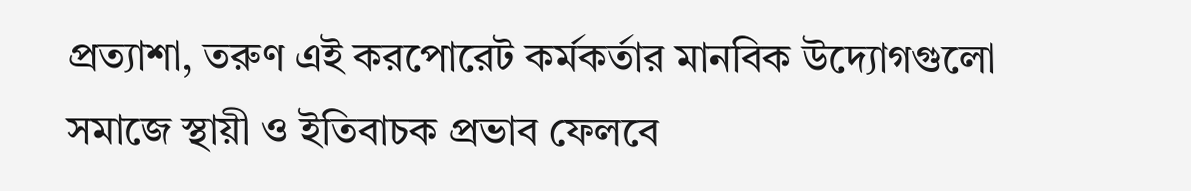প্রত্যাশা, তরুণ এই করপোরেট কর্মকর্তার মানবিক উদ্যোগগুলো সমাজে স্থায়ী ও ইতিবাচক প্রভাব ফেলবে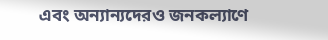এবং অন্যান্যদেরও জনকল্যাণে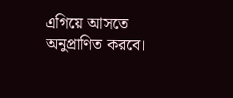এগিয়ে আসতে অনুপ্রাণিত করবে।